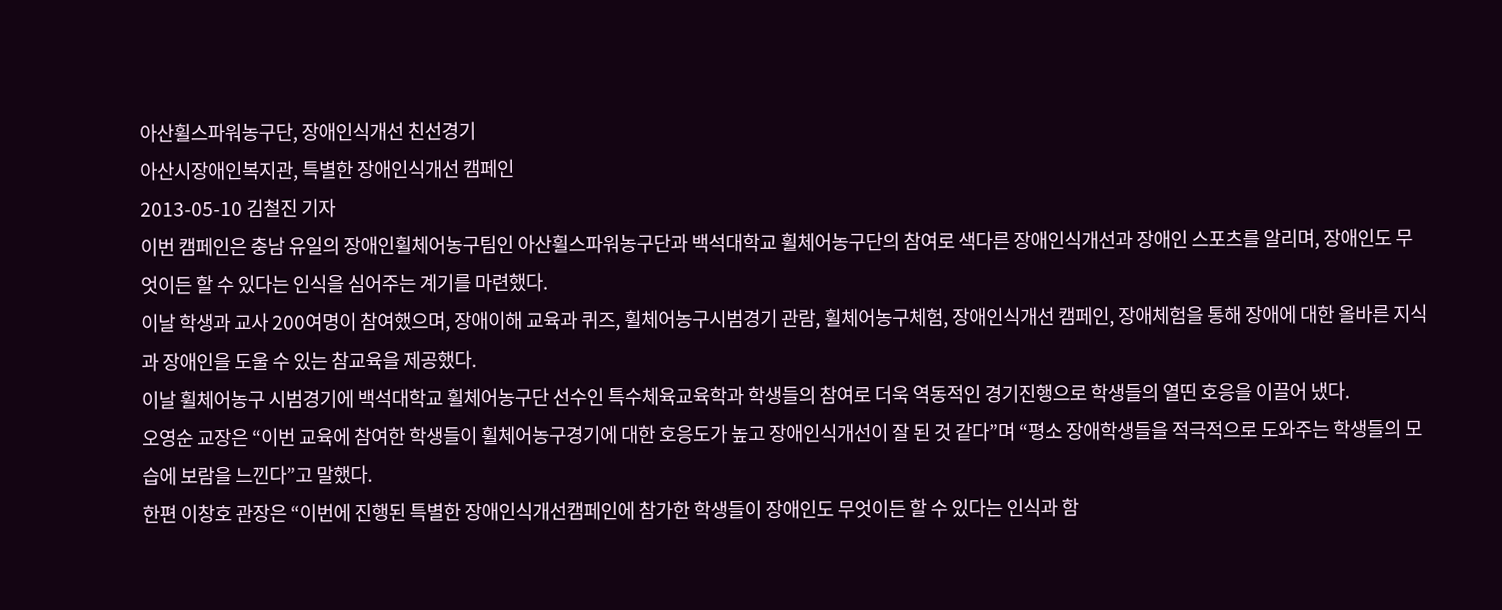아산휠스파워농구단, 장애인식개선 친선경기
아산시장애인복지관, 특별한 장애인식개선 캠페인
2013-05-10 김철진 기자
이번 캠페인은 충남 유일의 장애인휠체어농구팀인 아산휠스파워농구단과 백석대학교 휠체어농구단의 참여로 색다른 장애인식개선과 장애인 스포츠를 알리며, 장애인도 무엇이든 할 수 있다는 인식을 심어주는 계기를 마련했다.
이날 학생과 교사 200여명이 참여했으며, 장애이해 교육과 퀴즈, 휠체어농구시범경기 관람, 휠체어농구체험, 장애인식개선 캠페인, 장애체험을 통해 장애에 대한 올바른 지식과 장애인을 도울 수 있는 참교육을 제공했다.
이날 휠체어농구 시범경기에 백석대학교 휠체어농구단 선수인 특수체육교육학과 학생들의 참여로 더욱 역동적인 경기진행으로 학생들의 열띤 호응을 이끌어 냈다.
오영순 교장은 “이번 교육에 참여한 학생들이 휠체어농구경기에 대한 호응도가 높고 장애인식개선이 잘 된 것 같다”며 “평소 장애학생들을 적극적으로 도와주는 학생들의 모습에 보람을 느낀다”고 말했다.
한편 이창호 관장은 “이번에 진행된 특별한 장애인식개선캠페인에 참가한 학생들이 장애인도 무엇이든 할 수 있다는 인식과 함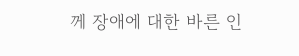께 장애에 대한 바른 인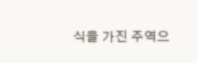식을 가진 주역으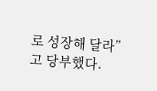로 성장해 달라”고 당부했다.